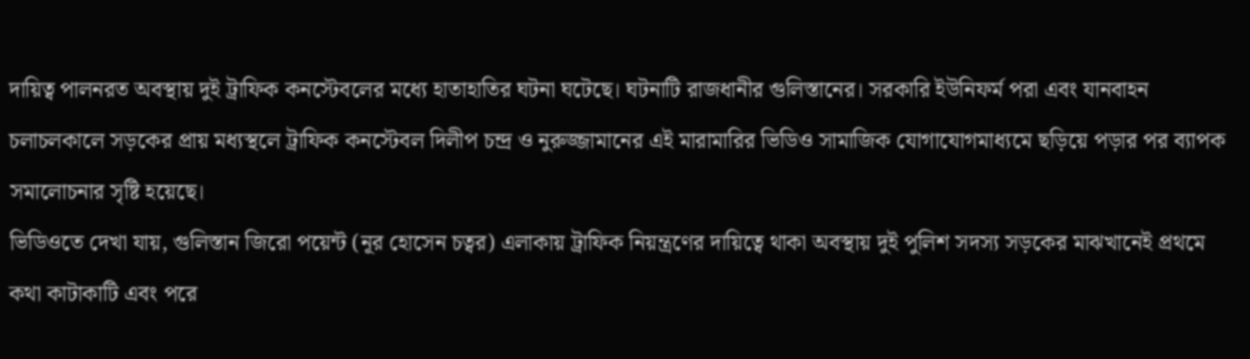দায়িত্ব পালনরত অবস্থায় দুই ট্রাফিক কনস্টেবলের মধ্যে হাতাহাতির ঘটনা ঘটেছে। ঘটনাটি রাজধানীর গুলিস্তানের। সরকারি ইউনিফর্ম পরা এবং যানবাহন চলাচলকালে সড়কের প্রায় মধ্যস্থলে ট্রাফিক কনস্টেবল দিলীপ চন্দ্র ও নুরুজ্জামানের এই মারামারির ভিডিও সামাজিক যোগাযোগমাধ্যমে ছড়িয়ে পড়ার পর ব্যাপক সমালোচনার সৃষ্টি হয়েছে।
ভিডিওতে দেখা যায়, গুলিস্তান জিরো পয়েন্ট (নূর হোসেন চত্বর) এলাকায় ট্রাফিক নিয়ন্ত্রণের দায়িত্বে থাকা অবস্থায় দুই পুলিশ সদস্য সড়কের মাঝখানেই প্রথমে কথা কাটাকাটি এবং পরে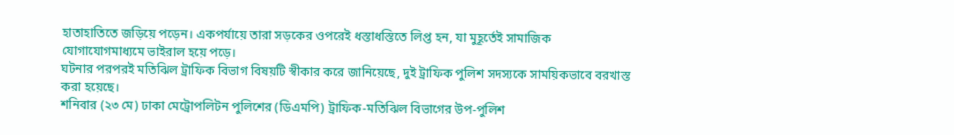হাতাহাতিতে জড়িয়ে পড়েন। একপর্যায়ে তারা সড়কের ওপরেই ধস্তাধস্তিতে লিপ্ত হন, যা মুহূর্তেই সামাজিক যোগাযোগমাধ্যমে ভাইরাল হয়ে পড়ে।
ঘটনার পরপরই মতিঝিল ট্রাফিক বিভাগ বিষয়টি স্বীকার করে জানিয়েছে, দুই ট্রাফিক পুলিশ সদস্যকে সাময়িকভাবে বরখাস্ত করা হয়েছে।
শনিবার (২৩ মে) ঢাকা মেট্রোপলিটন পুলিশের (ডিএমপি) ট্রাফিক-মতিঝিল বিভাগের উপ-পুলিশ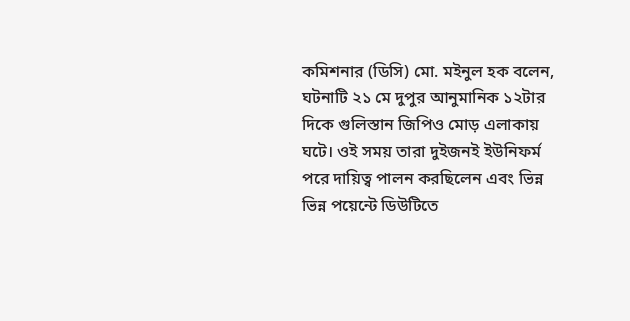কমিশনার (ডিসি) মো. মইনুল হক বলেন, ঘটনাটি ২১ মে দুপুর আনুমানিক ১২টার দিকে গুলিস্তান জিপিও মোড় এলাকায় ঘটে। ওই সময় তারা দুইজনই ইউনিফর্ম পরে দায়িত্ব পালন করছিলেন এবং ভিন্ন ভিন্ন পয়েন্টে ডিউটিতে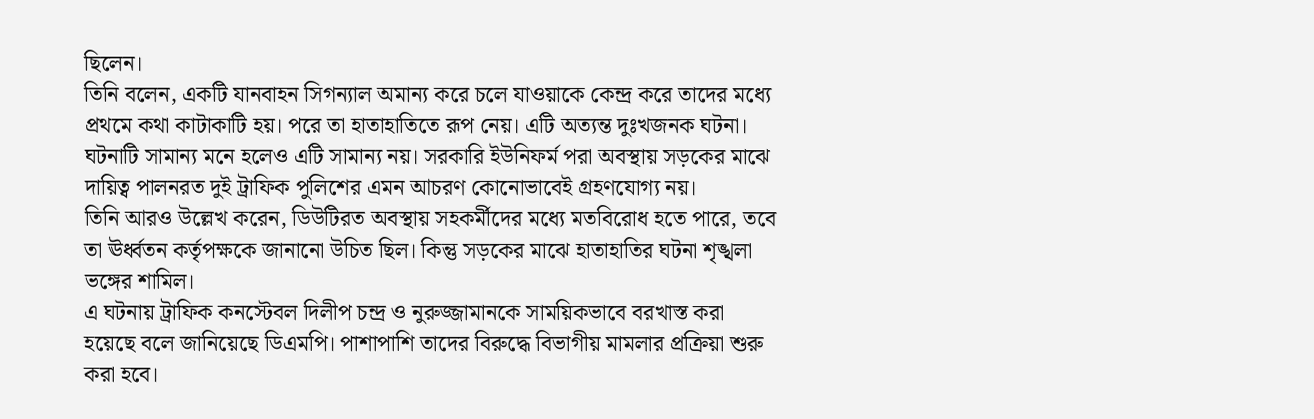ছিলেন।
তিনি বলেন, একটি যানবাহন সিগন্যাল অমান্য করে চলে যাওয়াকে কেন্দ্র করে তাদের মধ্যে প্রথমে কথা কাটাকাটি হয়। পরে তা হাতাহাতিতে রূপ নেয়। এটি অত্যন্ত দুঃখজনক ঘটনা। ঘটনাটি সামান্য মনে হলেও এটি সামান্য নয়। সরকারি ইউনিফর্ম পরা অবস্থায় সড়কের মাঝে দায়িত্ব পালনরত দুই ট্রাফিক পুলিশের এমন আচরণ কোনোভাবেই গ্রহণযোগ্য নয়।
তিনি আরও উল্লেখ করেন, ডিউটিরত অবস্থায় সহকর্মীদের মধ্যে মতবিরোধ হতে পারে, তবে তা ঊর্ধ্বতন কর্তৃপক্ষকে জানানো উচিত ছিল। কিন্তু সড়কের মাঝে হাতাহাতির ঘটনা শৃঙ্খলা ভঙ্গের শামিল।
এ ঘটনায় ট্রাফিক কনস্টেবল দিলীপ চন্দ্র ও নুরুজ্জামানকে সাময়িকভাবে বরখাস্ত করা হয়েছে বলে জানিয়েছে ডিএমপি। পাশাপাশি তাদের বিরুদ্ধে বিভাগীয় মামলার প্রক্রিয়া শুরু করা হবে।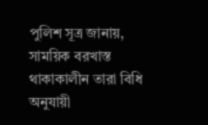পুলিশ সূত্র জানায়, সাময়িক বরখাস্ত থাকাকালীন তারা বিধি অনুযায়ী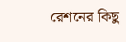রেশনের কিছু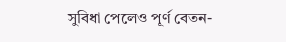সুবিধা পেলেও পূর্ণ বেতন-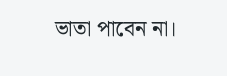ভাতা পাবেন না।